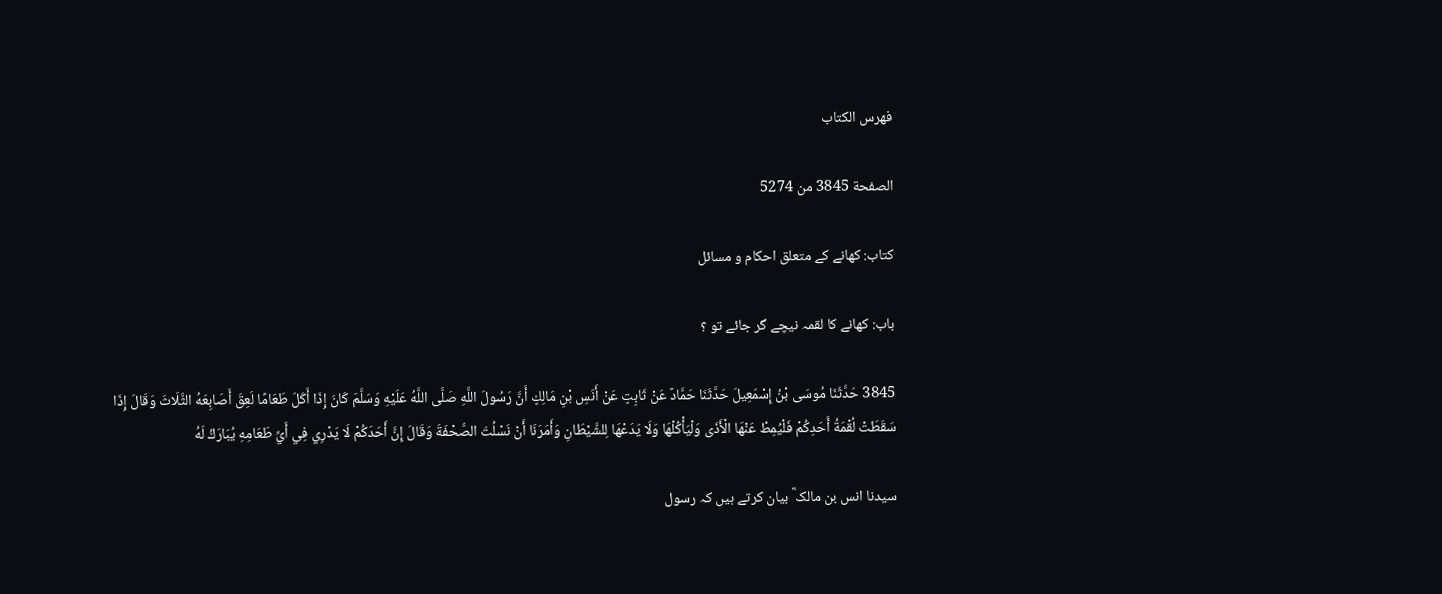فهرس الكتاب

الصفحة 3845 من 5274

کتاب: کھانے کے متعلق احکام و مسائل

باب: کھانے کا لقمہ نیچے گر جائے تو ؟

3845 حَدَّثَنَا مُوسَى بْنُ إِسْمَعِيلَ حَدَّثَنَا حَمَّادٌ عَنْ ثَابِتٍ عَنْ أَنَسِ بْنِ مَالِكٍ أَنَّ رَسُولَ اللَّهِ صَلَّى اللَّهُ عَلَيْهِ وَسَلَّمَ كَانَ إِذَا أَكَلَ طَعَامًا لَعِقَ أَصَابِعَهُ الثَّلَاثَ وَقَالَ إِذَا سَقَطَتْ لُقْمَةُ أَحَدِكُمْ فَلْيُمِطْ عَنْهَا الْأَذَى وَلْيَأْكُلْهَا وَلَا يَدَعْهَا لِلشَّيْطَانِ وَأَمَرَنَا أَنْ نَسْلُتَ الصَّحْفَةَ وَقَالَ إِنَّ أَحَدَكُمْ لَا يَدْرِي فِي أَيِّ طَعَامِهِ يُبَارَكُ لَهُ

سیدنا انس بن مالک ؓ بیان کرتے ہیں کہ رسول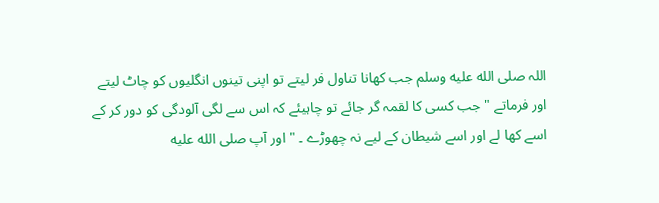اللہ صلى الله عليه وسلم جب کھانا تناول فر لیتے تو اپنی تینوں انگلیوں کو چاٹ لیتے اور فرماتے " جب کسی کا لقمہ گر جائے تو چاہیئے کہ اس سے لگی آلودگی کو دور کر کے اسے کھا لے اور اسے شیطان کے لیے نہ چھوڑے ۔ " اور آپ صلى الله عليه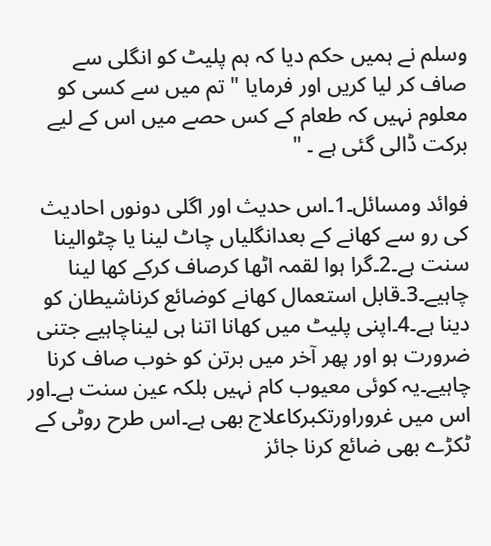وسلم نے ہمیں حکم دیا کہ ہم پلیٹ کو انگلی سے صاف کر لیا کریں اور فرمایا " تم میں سے کسی کو معلوم نہیں کہ طعام کے کس حصے میں اس کے لیے برکت ڈالی گئی ہے ۔ "

فوائد ومسائل۔1۔اس حدیث اور اگلی دونوں احادیث کی رو سے کھانے کے بعدانگلیاں چاٹ لینا یا چٹوالینا سنت ہے۔2۔گرا ہوا لقمہ اٹھا کرصاف کرکے کھا لینا چاہیے۔3۔قابل استعمال کھانے کوضائع کرناشیطان کو دینا ہے۔4۔اپنی پلیٹ میں کھانا اتنا ہی لیناچاہیے جتنی ضرورت ہو اور پھر آخر میں برتن کو خوب صاف کرنا چاہیے۔یہ کوئی معیوب کام نہیں بلکہ عین سنت ہے۔اور اس میں غروراورتکبرکاعلاج بھی ہے۔اس طرح روٹی کے ٹکڑے بھی ضائع کرنا جائز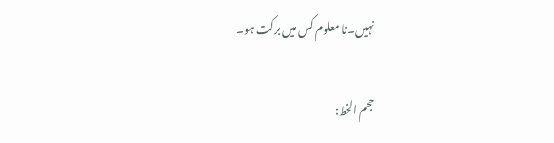نہیں۔نا معلوم کس میں برکت ہو۔

حجم الخط: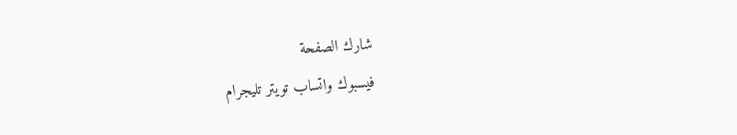شارك الصفحة
فيسبوك واتساب تويتر تليجرام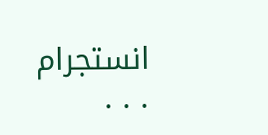انستجرام
. . .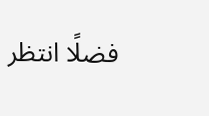فضلًا انتظر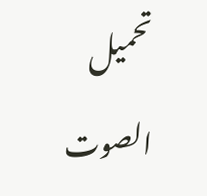تحميل الصوت